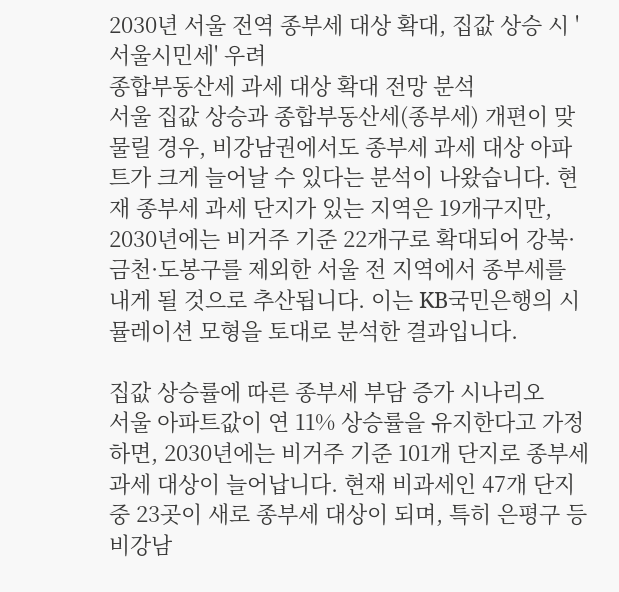2030년 서울 전역 종부세 대상 확대, 집값 상승 시 '서울시민세' 우려
종합부동산세 과세 대상 확대 전망 분석
서울 집값 상승과 종합부동산세(종부세) 개편이 맞물릴 경우, 비강남권에서도 종부세 과세 대상 아파트가 크게 늘어날 수 있다는 분석이 나왔습니다. 현재 종부세 과세 단지가 있는 지역은 19개구지만, 2030년에는 비거주 기준 22개구로 확대되어 강북·금천·도봉구를 제외한 서울 전 지역에서 종부세를 내게 될 것으로 추산됩니다. 이는 KB국민은행의 시뮬레이션 모형을 토대로 분석한 결과입니다.

집값 상승률에 따른 종부세 부담 증가 시나리오
서울 아파트값이 연 11% 상승률을 유지한다고 가정하면, 2030년에는 비거주 기준 101개 단지로 종부세 과세 대상이 늘어납니다. 현재 비과세인 47개 단지 중 23곳이 새로 종부세 대상이 되며, 특히 은평구 등 비강남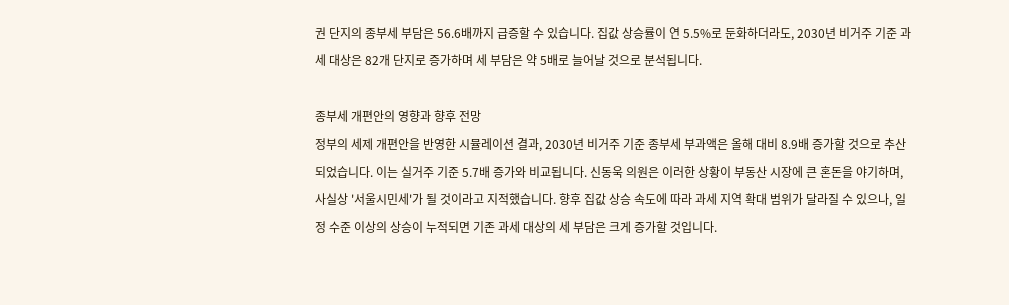권 단지의 종부세 부담은 56.6배까지 급증할 수 있습니다. 집값 상승률이 연 5.5%로 둔화하더라도, 2030년 비거주 기준 과세 대상은 82개 단지로 증가하며 세 부담은 약 5배로 늘어날 것으로 분석됩니다.

종부세 개편안의 영향과 향후 전망
정부의 세제 개편안을 반영한 시뮬레이션 결과, 2030년 비거주 기준 종부세 부과액은 올해 대비 8.9배 증가할 것으로 추산되었습니다. 이는 실거주 기준 5.7배 증가와 비교됩니다. 신동욱 의원은 이러한 상황이 부동산 시장에 큰 혼돈을 야기하며, 사실상 '서울시민세'가 될 것이라고 지적했습니다. 향후 집값 상승 속도에 따라 과세 지역 확대 범위가 달라질 수 있으나, 일정 수준 이상의 상승이 누적되면 기존 과세 대상의 세 부담은 크게 증가할 것입니다.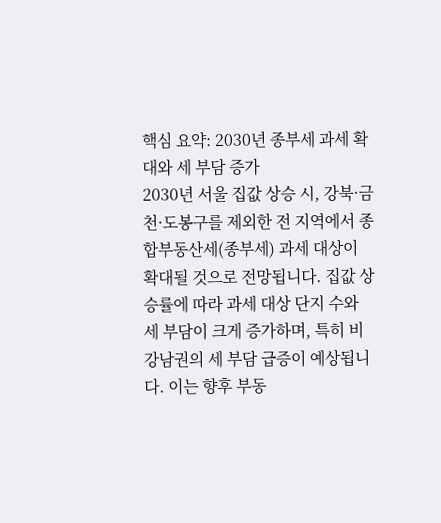핵심 요약: 2030년 종부세 과세 확대와 세 부담 증가
2030년 서울 집값 상승 시, 강북·금천·도봉구를 제외한 전 지역에서 종합부동산세(종부세) 과세 대상이 확대될 것으로 전망됩니다. 집값 상승률에 따라 과세 대상 단지 수와 세 부담이 크게 증가하며, 특히 비강남권의 세 부담 급증이 예상됩니다. 이는 향후 부동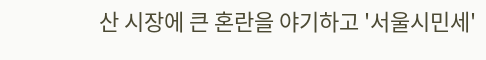산 시장에 큰 혼란을 야기하고 '서울시민세'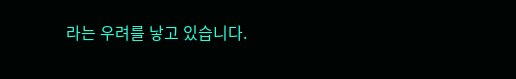라는 우려를 낳고 있습니다.